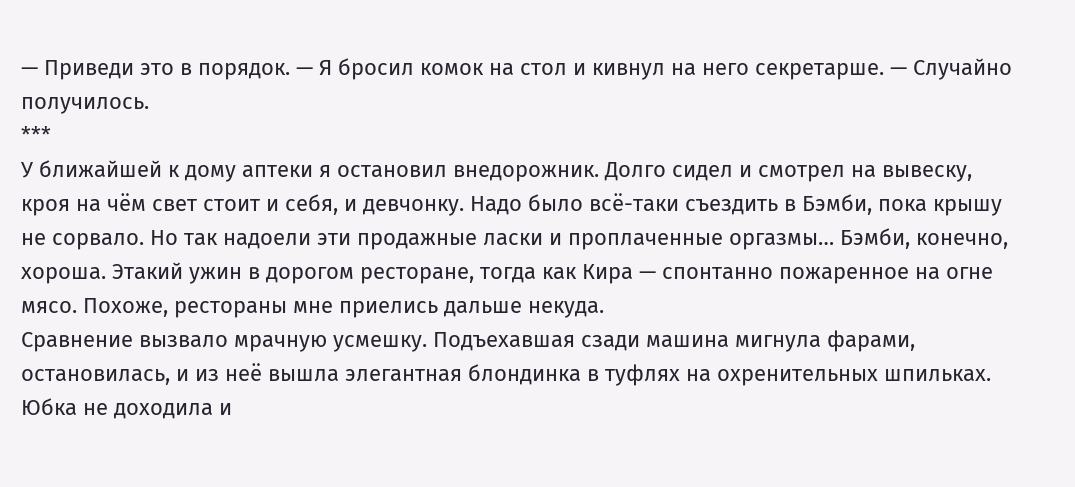— Приведи это в порядок. — Я бросил комок на стол и кивнул на него секретарше. — Случайно получилось.
***
У ближайшей к дому аптеки я остановил внедорожник. Долго сидел и смотрел на вывеску, кроя на чём свет стоит и себя, и девчонку. Надо было всё-таки съездить в Бэмби, пока крышу не сорвало. Но так надоели эти продажные ласки и проплаченные оргазмы… Бэмби, конечно, хороша. Этакий ужин в дорогом ресторане, тогда как Кира — спонтанно пожаренное на огне мясо. Похоже, рестораны мне приелись дальше некуда.
Сравнение вызвало мрачную усмешку. Подъехавшая сзади машина мигнула фарами, остановилась, и из неё вышла элегантная блондинка в туфлях на охренительных шпильках. Юбка не доходила и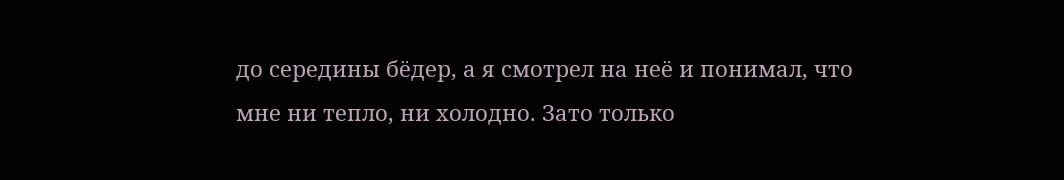до середины бёдер, а я смотрел на неё и понимал, что мне ни тепло, ни холодно. Зато только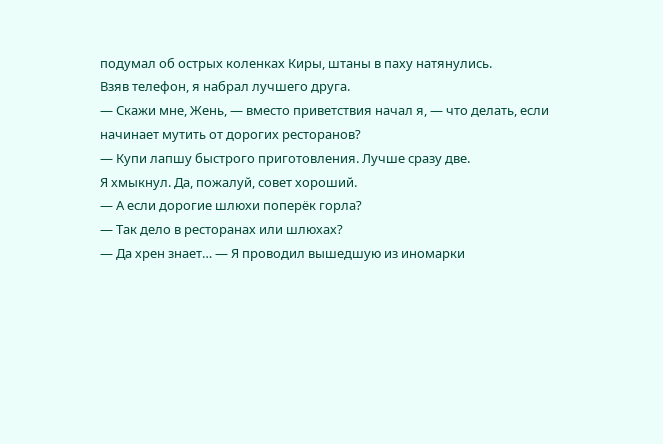подумал об острых коленках Киры, штаны в паху натянулись.
Взяв телефон, я набрал лучшего друга.
— Скажи мне, Жень, — вместо приветствия начал я, — что делать, если начинает мутить от дорогих ресторанов?
— Купи лапшу быстрого приготовления. Лучше сразу две.
Я хмыкнул. Да, пожалуй, совет хороший.
— А если дорогие шлюхи поперёк горла?
— Так дело в ресторанах или шлюхах?
— Да хрен знает… — Я проводил вышедшую из иномарки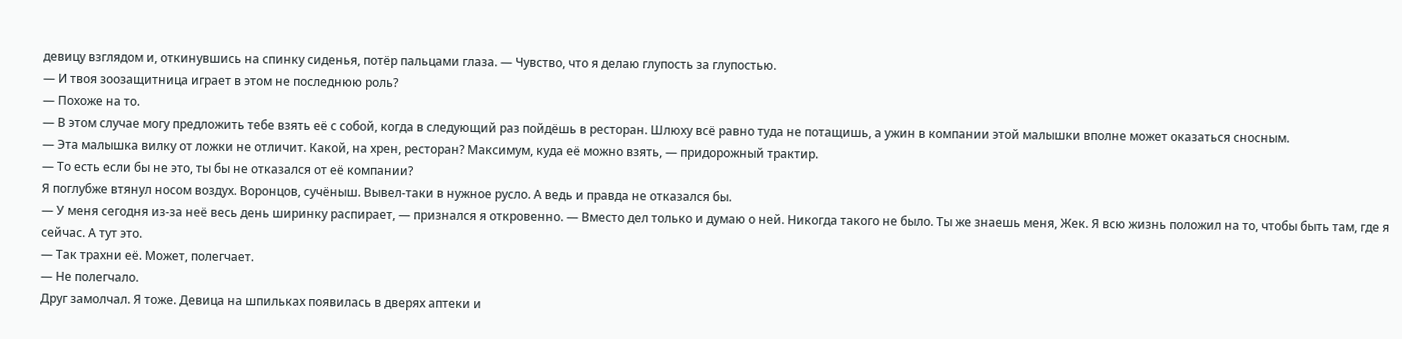девицу взглядом и, откинувшись на спинку сиденья, потёр пальцами глаза. — Чувство, что я делаю глупость за глупостью.
— И твоя зоозащитница играет в этом не последнюю роль?
— Похоже на то.
— В этом случае могу предложить тебе взять её с собой, когда в следующий раз пойдёшь в ресторан. Шлюху всё равно туда не потащишь, а ужин в компании этой малышки вполне может оказаться сносным.
— Эта малышка вилку от ложки не отличит. Какой, на хрен, ресторан? Максимум, куда её можно взять, — придорожный трактир.
— То есть если бы не это, ты бы не отказался от её компании?
Я поглубже втянул носом воздух. Воронцов, сучёныш. Вывел-таки в нужное русло. А ведь и правда не отказался бы.
— У меня сегодня из-за неё весь день ширинку распирает, — признался я откровенно. — Вместо дел только и думаю о ней. Никогда такого не было. Ты же знаешь меня, Жек. Я всю жизнь положил на то, чтобы быть там, где я сейчас. А тут это.
— Так трахни её. Может, полегчает.
— Не полегчало.
Друг замолчал. Я тоже. Девица на шпильках появилась в дверях аптеки и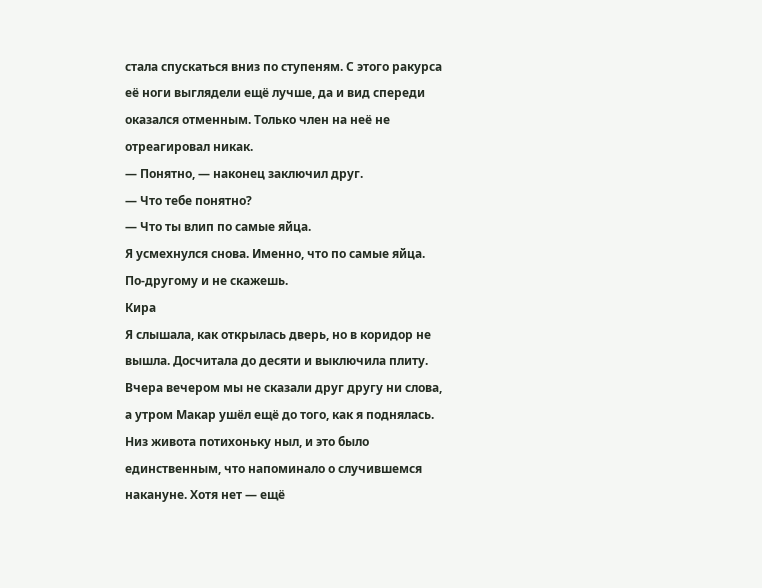стала спускаться вниз по ступеням. С этого ракурса её ноги выглядели ещё лучше, да и вид спереди оказался отменным. Только член на неё не отреагировал никак.
— Понятно, — наконец заключил друг.
— Что тебе понятно?
— Что ты влип по самые яйца.
Я усмехнулся снова. Именно, что по самые яйца. По-другому и не скажешь.
Кира
Я слышала, как открылась дверь, но в коридор не вышла. Досчитала до десяти и выключила плиту. Вчера вечером мы не сказали друг другу ни слова, а утром Макар ушёл ещё до того, как я поднялась.
Низ живота потихоньку ныл, и это было единственным, что напоминало о случившемся накануне. Хотя нет — ещё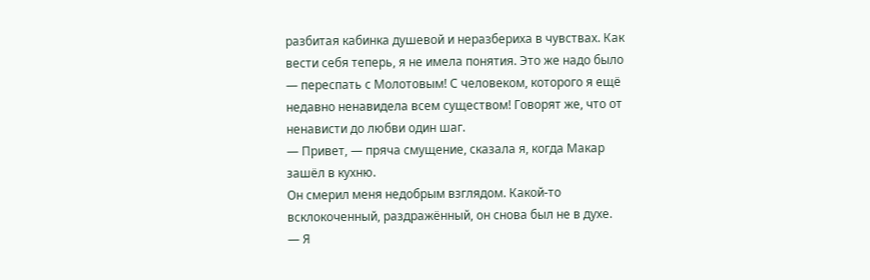разбитая кабинка душевой и неразбериха в чувствах. Как вести себя теперь, я не имела понятия. Это же надо было — переспать с Молотовым! С человеком, которого я ещё недавно ненавидела всем существом! Говорят же, что от ненависти до любви один шаг.
— Привет, — пряча смущение, сказала я, когда Макар зашёл в кухню.
Он смерил меня недобрым взглядом. Какой-то всклокоченный, раздражённый, он снова был не в духе.
— Я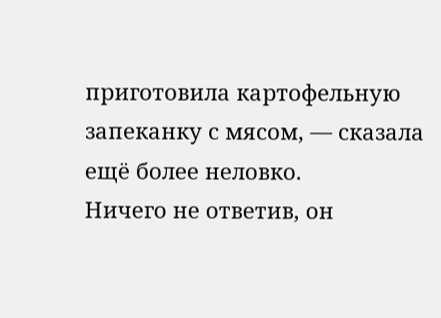приготовила картофельную запеканку с мясом, — сказала ещё более неловко.
Ничего не ответив, он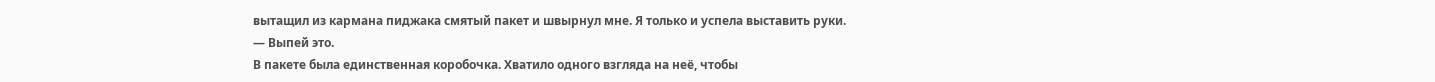вытащил из кармана пиджака смятый пакет и швырнул мне. Я только и успела выставить руки.
— Выпей это.
В пакете была единственная коробочка. Хватило одного взгляда на неё, чтобы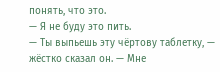понять, что это.
— Я не буду это пить.
— Ты выпьешь эту чёртову таблетку, — жёстко сказал он. — Мне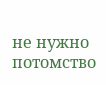не нужно потомство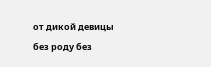от дикой девицы без роду без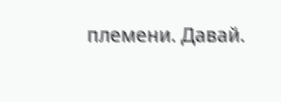племени. Давай.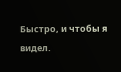Быстро, и чтобы я видел.